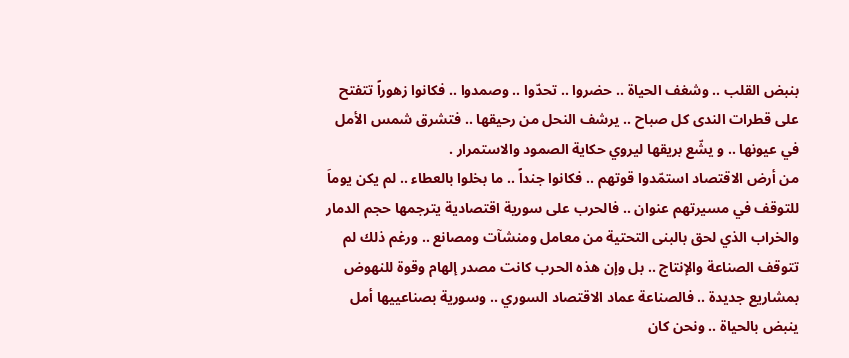بنبض القلب .. وشغف الحياة .. حضروا .. تحدّوا .. وصمدوا .. فكانوا زهوراً تتفتح على قطرات الندى كل صباح .. يرشف النحل من رحيقها .. فتشرق شمس الأمل في عيونها .. و يشّع بريقها ليروي حكاية الصمود والاستمرار .
من أرض الاقتصاد استمّدوا قوتهم .. فكانوا جنداً .. ما بخلوا بالعطاء .. لم يكن يوماَ للتوقف في مسيرتهم عنوان .. فالحرب على سورية اقتصادية يترجمها حجم الدمار والخراب الذي لحق بالبنى التحتية من معامل ومنشآت ومصانع .. ورغم ذلك لم تتوقف الصناعة والإنتاج .. بل وإن هذه الحرب كانت مصدر إلهام وقوة للنهوض بمشاريع جديدة .. فالصناعة عماد الاقتصاد السوري .. وسورية بصناعييها أمل ينبض بالحياة .. ونحن كان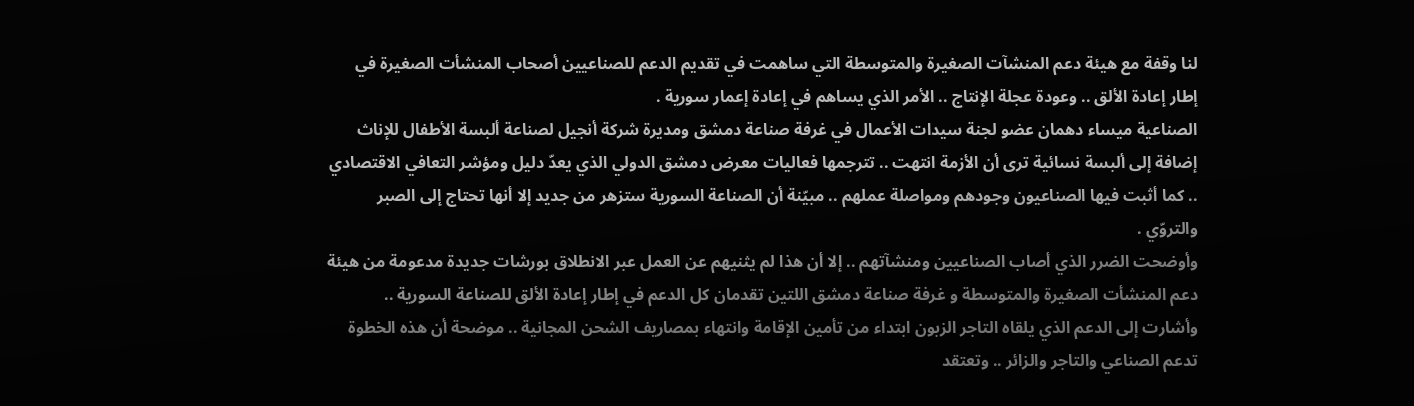لنا وقفة مع هيئة دعم المنشآت الصغيرة والمتوسطة التي ساهمت في تقديم الدعم للصناعيين أصحاب المنشأت الصغيرة في إطار إعادة الألق .. وعودة عجلة الإنتاج .. الأمر الذي يساهم في إعادة إعمار سورية .
الصناعية ميساء دهمان عضو لجنة سيدات الأعمال في غرفة صناعة دمشق ومديرة شركة أنجيل لصناعة ألبسة الأطفال للإناث إضافة إلى ألبسة نسائية ترى أن الأزمة انتهت .. تترجمها فعاليات معرض دمشق الدولي الذي يعدّ دليل ومؤشر التعافي الاقتصادي .. كما أثبت فيها الصناعيون وجودهم ومواصلة عملهم .. مبيّنة أن الصناعة السورية ستزهر من جديد إلا أنها تحتاج إلى الصبر والتروّي .
وأوضحت الضرر الذي أصاب الصناعيين ومنشآتهم .. إلا أن هذا لم يثنيهم عن العمل عبر الانطلاق بورشات جديدة مدعومة من هيئة دعم المنشأت الصغيرة والمتوسطة و غرفة صناعة دمشق اللتين تقدمان كل الدعم في إطار إعادة الألق للصناعة السورية ..
وأشارت إلى الدعم الذي يلقاه التاجر الزبون ابتداء من تأمين الإقامة وانتهاء بمصاريف الشحن المجانية .. موضحة أن هذه الخطوة تدعم الصناعي والتاجر والزائر .. وتعتقد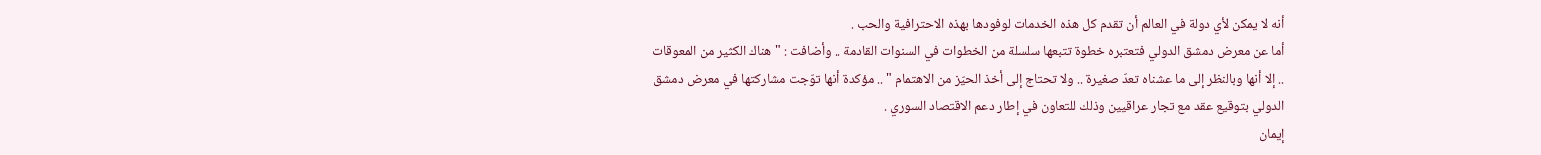أنه لا يمكن لأي دولة في العالم أن تقدم كل هذه الخدمات لوفودها بهذه الاحترافية والحب .
أما عن معرض دمشق الدولي فتعتبره خطوة تتبعها سلسلة من الخطوات في السنوات القادمة .. وأضافت : " هناك الكثير من المعوقات .. إلا أنها وبالنظر إلى ما عشناه تعدّ صغيرة .. ولا تحتاج إلى أخذ الحيّز من الاهتمام " .. مؤكدة أنها توّجت مشاركتها في معرض دمشق الدولي بتوقيع عقد مع تجار عراقيين وذلك للتعاون في إطار دعم الاقتصاد السوري .
إيمان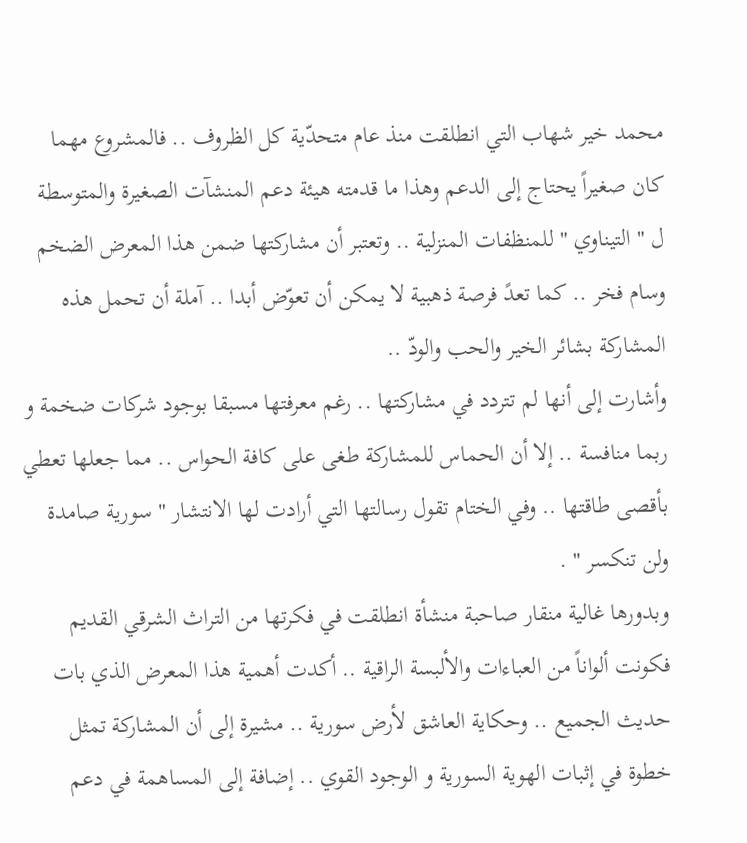محمد خير شهاب التي انطلقت منذ عام متحدّية كل الظروف .. فالمشروع مهما كان صغيراً يحتاج إلى الدعم وهذا ما قدمته هيئة دعم المنشآت الصغيرة والمتوسطة ل " التيناوي " للمنظفات المنزلية .. وتعتبر أن مشاركتها ضمن هذا المعرض الضخم وسام فخر .. كما تعدً فرصة ذهبية لا يمكن أن تعوّض أبدا .. آملة أن تحمل هذه المشاركة بشائر الخير والحب والودّ ..
وأشارت إلى أنها لم تتردد في مشاركتها .. رغم معرفتها مسبقا بوجود شركات ضخمة و ربما منافسة .. إلا أن الحماس للمشاركة طغى على كافة الحواس .. مما جعلها تعطي بأقصى طاقتها .. وفي الختام تقول رسالتها التي أرادت لها الانتشار " سورية صامدة ولن تنكسر " .
وبدورها غالية منقار صاحبة منشأة انطلقت في فكرتها من التراث الشرقي القديم فكونت ألواناً من العباءات والألبسة الراقية .. أكدت أهمية هذا المعرض الذي بات حديث الجميع .. وحكاية العاشق لأرض سورية .. مشيرة إلى أن المشاركة تمثل خطوة في إثبات الهوية السورية و الوجود القوي .. إضافة إلى المساهمة في دعم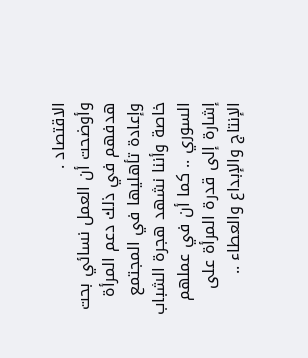الاقتصاد .
وأوضحت أن العمل نسائي بحت هدفهم في ذلك دعم المرأة وإعادة تأهليها في المجتمع خاصة وأننا نشهد هجرة الشباب السوري .. كما أن في عملهم إشارة إلى قدرة المرأة على الإنتاج والإبداع والعطاء ..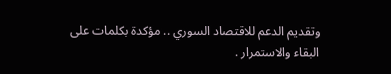وتقديم الدعم للاقتصاد السوري .. مؤكدة بكلمات على البقاء والاستمرار .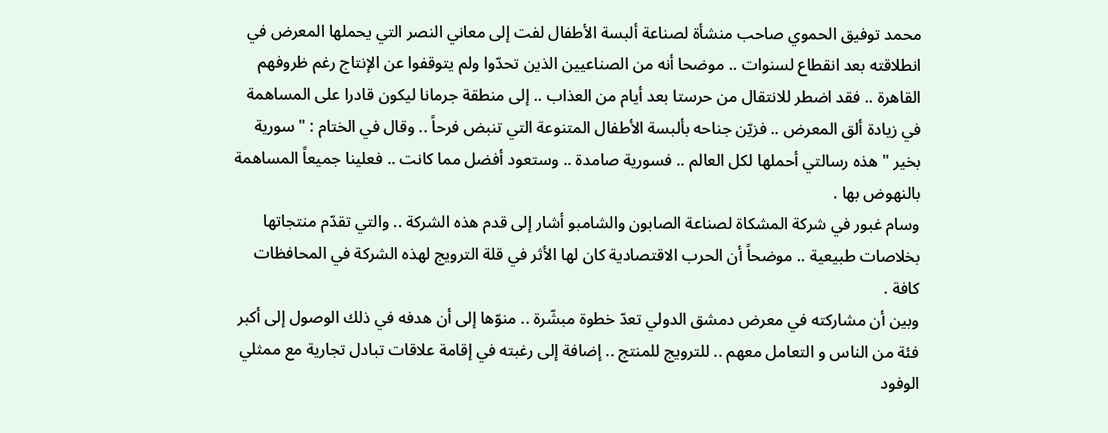محمد توفيق الحموي صاحب منشأة لصناعة ألبسة الأطفال لفت إلى معاني النصر التي يحملها المعرض في انطلاقته بعد انقطاع لسنوات .. موضحا أنه من الصناعيين الذين تحدّوا ولم يتوقفوا عن الإنتاج رغم ظروفهم القاهرة .. فقد اضطر للانتقال من حرستا بعد أيام من العذاب .. إلى منطقة جرمانا ليكون قادرا على المساهمة في زيادة ألق المعرض .. فزيّن جناحه بألبسة الأطفال المتنوعة التي تنبض فرحاً .. وقال في الختام : " سورية بخير " هذه رسالتي أحملها لكل العالم .. فسورية صامدة .. وستعود أفضل مما كانت .. فعلينا جميعاً المساهمة بالنهوض بها .
وسام غبور في شركة المشكاة لصناعة الصابون والشامبو أشار إلى قدم هذه الشركة .. والتي تقدّم منتجاتها بخلاصات طبيعية .. موضحاً أن الحرب الاقتصادية كان لها الأثر في قلة الترويج لهذه الشركة في المحافظات كافة .
وبين أن مشاركته في معرض دمشق الدولي تعدّ خطوة مبشّرة .. منوّها إلى أن هدفه في ذلك الوصول إلى أكبر فئة من الناس و التعامل معهم .. للترويج للمنتج .. إضافة إلى رغبته في إقامة علاقات تبادل تجارية مع ممثلي الوفود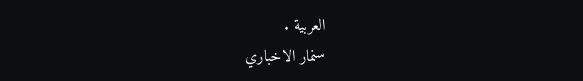العربية .
سنمار الاخباري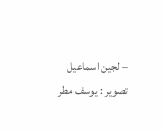– لجين اسماعيل
تصوير : يوسف مطر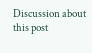Discussion about this post